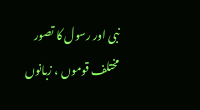نبی اور رسول کا تصور مختلف قوموں ، زبانوں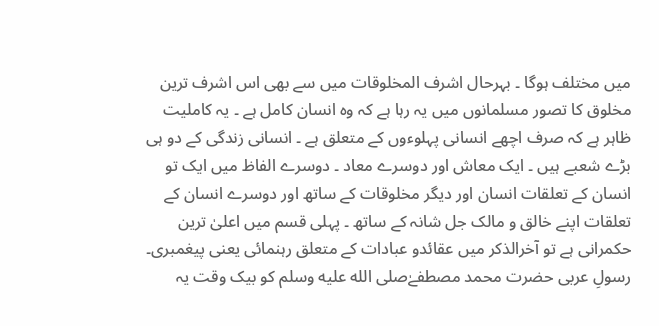میں مختلف ہوگا ۔ بہرحال اشرف المخلوقات میں سے بھی اس اشرف ترین مخلوق کا تصور مسلمانوں میں یہ رہا ہے کہ وہ انسان کامل ہے ۔ یہ کاملیت ظاہر ہے کہ صرف اچھے انسانی پہلوءوں کے متعلق ہے ۔ انسانی زندگی کے دو ہی بڑے شعبے ہیں ۔ ایک معاش اور دوسرے معاد ۔ دوسرے الفاظ میں ایک تو انسان کے تعلقات انسان اور دیگر مخلوقات کے ساتھ اور دوسرے انسان کے تعلقات اپنے خالق و مالک جل شانہ کے ساتھ ۔ پہلی قسم میں اعلیٰ ترین حکمرانی ہے تو آخرالذکر میں عقائدو عبادات کے متعلق رہنمائی یعنی پیغمبری۔
رسولِ عربی حضرت محمد مصطفےٰصلى الله عليه وسلم کو بیک وقت یہ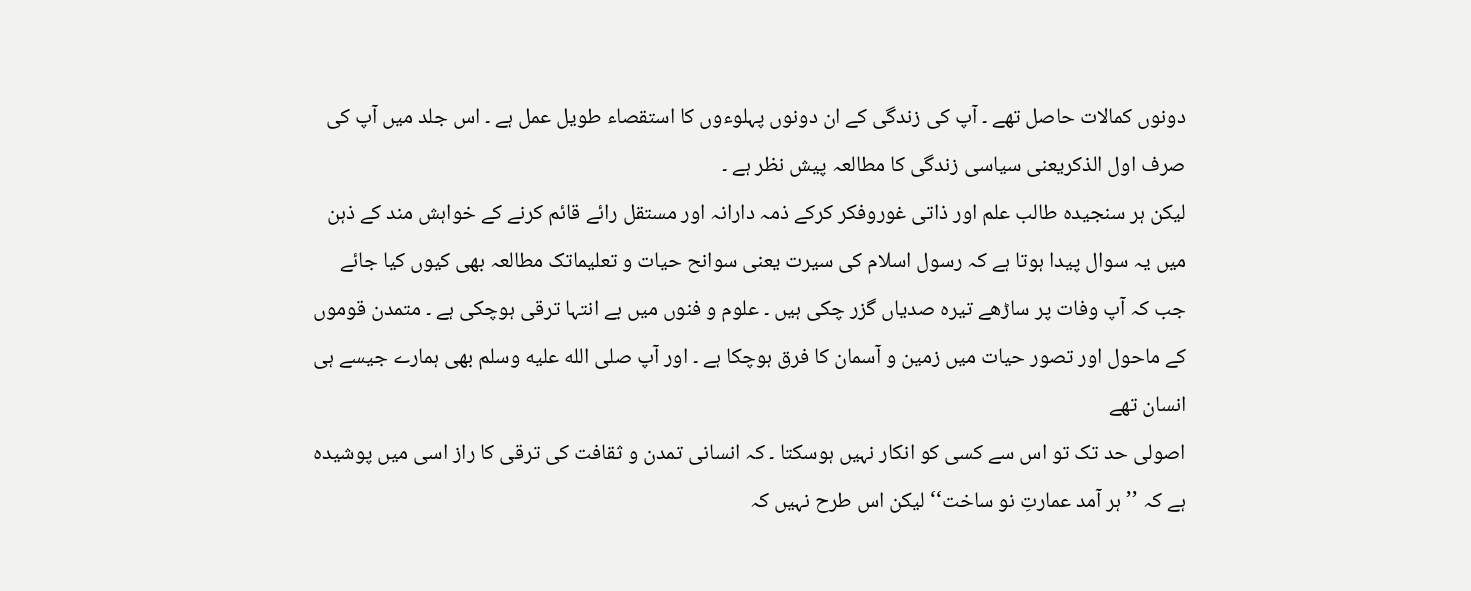دونوں کمالات حاصل تھے ۔ آپ کی زندگی کے ان دونوں پہلوءوں کا استقصاء طویل عمل ہے ۔ اس جلد میں آپ کی صرف اول الذکریعنی سیاسی زندگی کا مطالعہ پیش نظر ہے ۔
لیکن ہر سنجیدہ طالب علم اور ذاتی غوروفکر کرکے ذمہ دارانہ اور مستقل رائے قائم کرنے کے خواہش مند کے ذہن میں یہ سوال پیدا ہوتا ہے کہ رسول اسلام کی سیرت یعنی سوانح حیات و تعلیماتک مطالعہ بھی کیوں کیا جائے جب کہ آپ وفات پر ساڑھے تیرہ صدیاں گزر چکی ہیں ۔ علوم و فنوں میں بے انتہا ترقی ہوچکی ہے ۔ متمدن قوموں کے ماحول اور تصور حیات میں زمین و آسمان کا فرق ہوچکا ہے ۔ اور آپ صلى الله عليه وسلم بھی ہمارے جیسے ہی انسان تھے
اصولی حد تک تو اس سے کسی کو انکار نہیں ہوسکتا ۔ کہ انسانی تمدن و ثقافت کی ترقی کا راز اسی میں پوشیدہ ہے کہ ’’ہر آمد عمارتِ نو ساخت‘‘ لیکن اس طرح نہیں کہ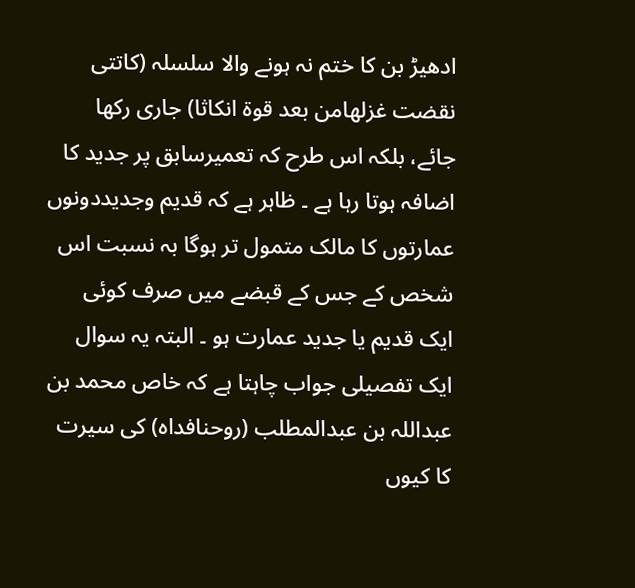ادھیڑ بن کا ختم نہ ہونے والا سلسلہ (کاتتی نقضت غزلھامن بعد قوۃ انکاثا) جاری رکھا جائے، بلکہ اس طرح کہ تعمیرسابق پر جدید کا اضافہ ہوتا رہا ہے ۔ ظاہر ہے کہ قدیم وجدیددونوں عمارتوں کا مالک متمول تر ہوگا بہ نسبت اس شخص کے جس کے قبضے میں صرف کوئی ایک قدیم یا جدید عمارت ہو ۔ البتہ یہ سوال ایک تفصیلی جواب چاہتا ہے کہ خاص محمد بن عبداللہ بن عبدالمطلب (روحنافداہ) کی سیرت کا کیوں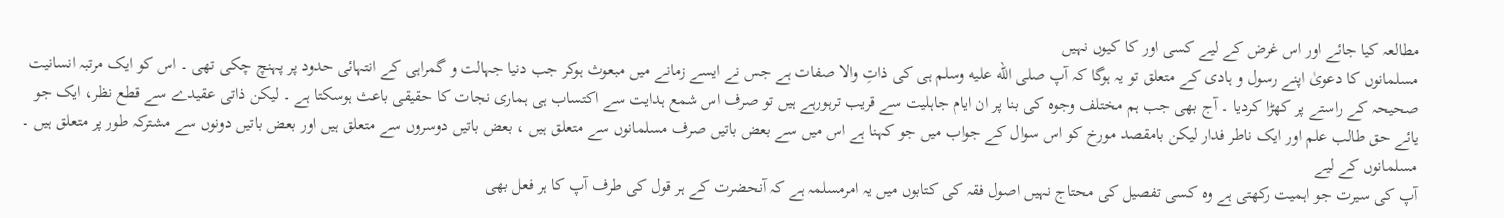مطالعہ کیا جائے اور اس غرض کے لیے کسی اور کا کیوں نہیں
مسلمانوں کا دعویٰ اپنے رسول و ہادی کے متعلق تو یہ ہوگا کہ آپ صلى الله عليه وسلم ہی کی ذاتِ والا صفات ہے جس نے ایسے زمانے میں مبعوث ہوکر جب دنیا جہالت و گمراہی کے انتہائی حدود پر پہنچ چکی تھی ۔ اس کو ایک مرتبہ انسانیت صحیحہ کے راستے پر کھڑا کردیا ۔ آج بھی جب ہم مختلف وجوہ کی بنا پر ان ایام جاہلیت سے قریب ترہورہے ہیں تو صرف اس شمع ہدایت سے اکتساب ہی ہماری نجات کا حقیقی باعث ہوسکتا ہے ۔ لیکن ذاتی عقیدے سے قطع نظر، ایک جو یائے حق طالب علم اور ایک ناطر فدار لیکن بامقصد مورخ کو اس سوال کے جواب میں جو کہنا ہے اس میں سے بعض باتیں صرف مسلمانوں سے متعلق ہیں ، بعض باتیں دوسروں سے متعلق ہیں اور بعض باتیں دونوں سے مشترکہ طور پر متعلق ہیں ۔
مسلمانوں کے لیے
آپ کی سیرت جو اہمیت رکھتی ہے وہ کسی تفصیل کی محتاج نہیں اصول فقہ کی کتابوں میں یہ امرمسلمہ ہے کہ آنحضرت کے ہر قول کی طرف آپ کا ہر فعل بھی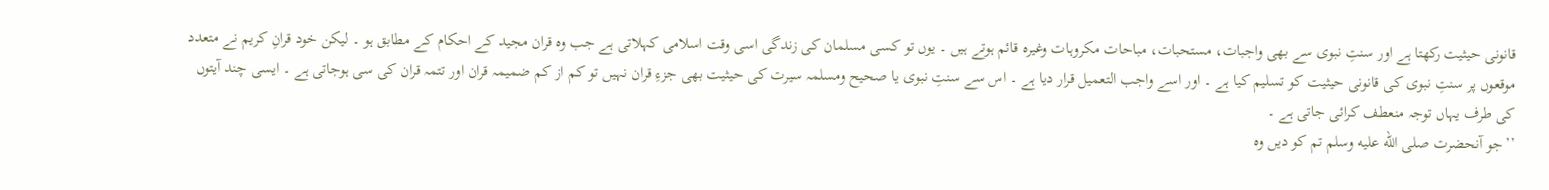قانونی حیثیت رکھتا ہے اور سنتِ نبوی سے بھی واجبات، مستحبات، مباحات مکروہات وغیرہ قائم ہوتے ہیں ۔ یوں تو کسی مسلمان کی زندگی اسی وقت اسلامی کہلاتی ہے جب وہ قران مجید کے احکام کے مطابق ہو ۔ لیکن خود قرانِ کریم نے متعدد موقعوں پر سنتِ نبوی کی قانونی حیثیت کو تسلیم کیا ہے ۔ اور اسے واجب التعمیل قرار دیا ہے ۔ اس سے سنتِ نبوی یا صحیح ومسلمہ سیرت کی حیثیت بھی جزءِ قران نہیں تو کم از کم ضمیمہ قران اور تتمہ قران کی سی ہوجاتی ہے ۔ ایسی چند آیتوں کی طرف یہاں توجہ منعطف کرائی جاتی ہے ۔
’’جو آنحضرت صلى الله عليه وسلم تم کو دیں وہ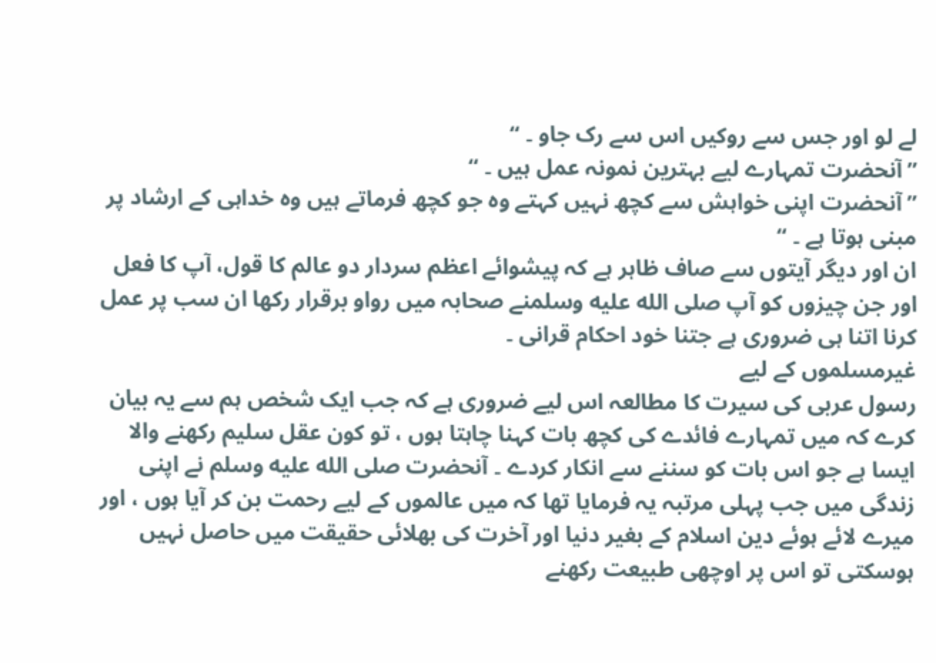لے لو اور جس سے روکیں اس سے رک جاو ۔ ‘‘
’’ آنحضرت تمہارے لیے بہترین نمونہ عمل ہیں ۔ ‘‘
’’ آنحضرت اپنی خواہش سے کچھ نہیں کہتے وہ جو کچھ فرماتے ہیں وہ خداہی کے ارشاد پر مبنی ہوتا ہے ۔ ‘‘
ان اور دیگر آیتوں سے صاف ظاہر ہے کہ پیشوائے اعظم سردار دو عالم کا قول، آپ کا فعل اور جن چیزوں کو آپ صلى الله عليه وسلمنے صحابہ میں رواو برقرار رکھا ان سب پر عمل کرنا اتنا ہی ضروری ہے جتنا خود احکام قرانی ۔
غیرمسلموں کے لیے
رسول عربی کی سیرت کا مطالعہ اس لیے ضروری ہے کہ جب ایک شخص ہم سے یہ بیان کرے کہ میں تمہارے فائدے کی کچھ بات کہنا چاہتا ہوں ، تو کون عقل سلیم رکھنے والا ایسا ہے جو اس بات کو سننے سے انکار کردے ۔ آنحضرت صلى الله عليه وسلم نے اپنی زندگی میں جب پہلی مرتبہ یہ فرمایا تھا کہ میں عالموں کے لیے رحمت بن کر آیا ہوں ، اور میرے لائے ہوئے دین اسلام کے بغیر دنیا اور آخرت کی بھلائی حقیقت میں حاصل نہیں ہوسکتی تو اس پر اوچھی طبیعت رکھنے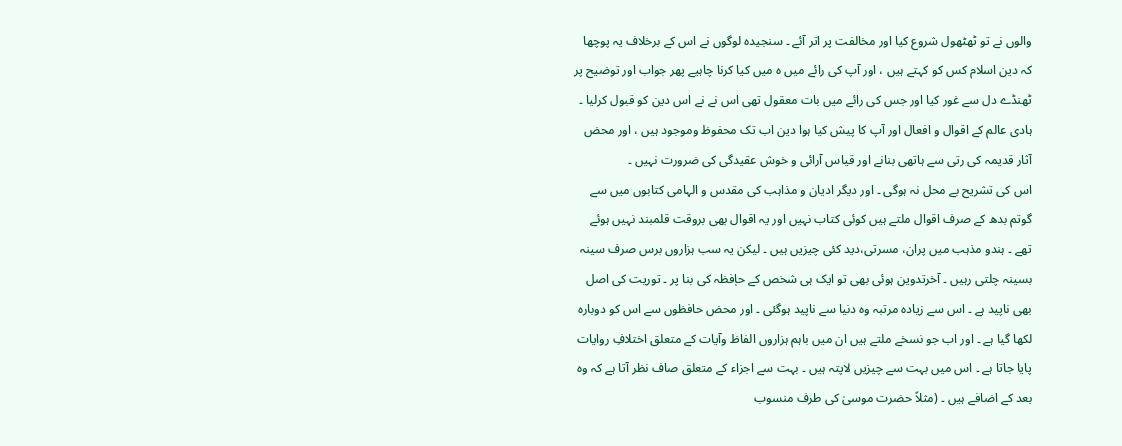والوں نے تو ٹھٹھول شروع کیا اور مخالفت پر اتر آئے ۔ سنجیدہ لوگوں نے اس کے برخلاف یہ پوچھا کہ دین اسلام کس کو کہتے ہیں ، اور آپ کی رائے میں ہ میں کیا کرنا چاہیے پھر جواب اور توضیح پر ٹھنڈے دل سے غور کیا اور جس کی رائے میں بات معقول تھی اس نے نے اس دین کو قبول کرلیا ۔ ہادی عالم کے اقوال و افعال اور آپ کا پیش کیا ہوا دین اب تک محفوظ وموجود ہیں ، اور محض آثار قدیمہ کی رتی سے ہاتھی بنانے اور قیاس آرائی و خوش عقیدگی کی ضرورت نہیں ۔
اس کی تشریح بے محل نہ ہوگی ۔ اور دیگر ادیان و مذاہب کی مقدس و الہامی کتابوں میں سے گوتم بدھ کے صرف اقوال ملتے ہیں کوئی کتاب نہیں اور یہ اقوال بھی بروقت قلمبند نہیں ہوئے تھے ۔ ہندو مذہب میں پران، مسرتی،دید کئی چیزیں ہیں ۔ لیکن یہ سب ہزاروں برس صرف سینہ بسینہ چلتی رہیں ۔ آخرتدوین ہوئی بھی تو ایک ہی شخص کے حاٖفظہ کی بنا پر ۔ توریت کی اصل بھی ناپید ہے ۔ اس سے زیادہ مرتبہ وہ دنیا سے ناپید ہوگئی ۔ اور محض حافظوں سے اس کو دوبارہ لکھا گیا ہے ۔ اور اب جو نسخے ملتے ہیں ان میں باہم ہزاروں الفاظ وآیات کے متعلق اختلافِ روایات پایا جاتا ہے ۔ اس میں بہت سے چیزیں لاپتہ ہیں ۔ بہت سے اجزاء کے متعلق صاف نظر آتا ہے کہ وہ بعد کے اضافے ہیں ۔ (مثلاً حضرت موسیٰ کی طرف منسوب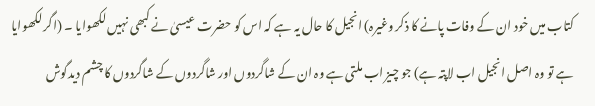کتاب میں خود ان کے وفات پانے کا ذکر وغیرہ) انجیل کا حال یہ ہے کہ اس کو حضرت عیسیٰ نے کبھی نہیں لکھوایا ۔ (اگر لکھوایا ہے تو وہ اصل انجیل اب لاپتہ ہے) جو چیز اب ملتی ہے وہ ان کے شاگردوں اور شاگردوں کے شاگردوں کا چشم دیدگوش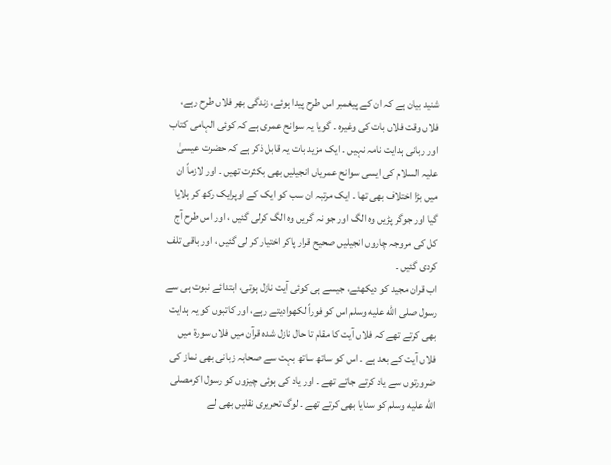شنید بیان ہے کہ ان کے پیغمبر اس طرح پیدا ہوئے، زندگی بھر فلاں طرح رہے، فلاں وقت فلاں بات کی وغیرہ ۔ گویا یہ سوانح عمری ہے کہ کوئی الہامی کتاب اور ربانی ہدایت نامہ نہیں ۔ ایک مزید بات یہ قابل ذکر ہے کہ حضرت عیسیٰ علیہ السلام کی ایسی سوانح عمریاں انجیلیں بھی بکثرت تھیں ۔ اور لازماً ان میں بڑا اختلاف بھی تھا ۔ ایک مرتبہ ان سب کو ایک کے اوپرایک رکھ کر ہلایا گیا اور جوگر پڑیں وہ الگ اور جو نہ گریں وہ الگ کرلی گئیں ، اور اس طرح آج کل کی مروجہ چاروں انجیلیں صحیح قرار پاکر اختیار کر لی گئیں ، اور باقی تلف کردی گئیں ۔
اب قران مجید کو دیکھئے، جیسے ہی کوئی آیت نازل ہوتی، ابتدائے نبوت ہی سے رسول صلى الله عليه وسلم اس کو فوراً لکھوادیتے رہے، اور کاتبوں کو یہ ہدایت بھی کرتے تھے کہ فلاں آیت کا مقام تا حال نازل شدہ قرآن میں فلاں سورۃ میں فلاں آیت کے بعد ہے ۔ اس کو ساتھ ساتھ بہت سے صحابہ زبانی بھی نماز کی ضرورتوں سے یاد کرتے جاتے تھے ۔ اور یاد کی ہوئی چیزوں کو رسول اکرمصلى الله عليه وسلم کو سنایا بھی کرتے تھے ۔ لوگ تحریری نقلیں بھی لے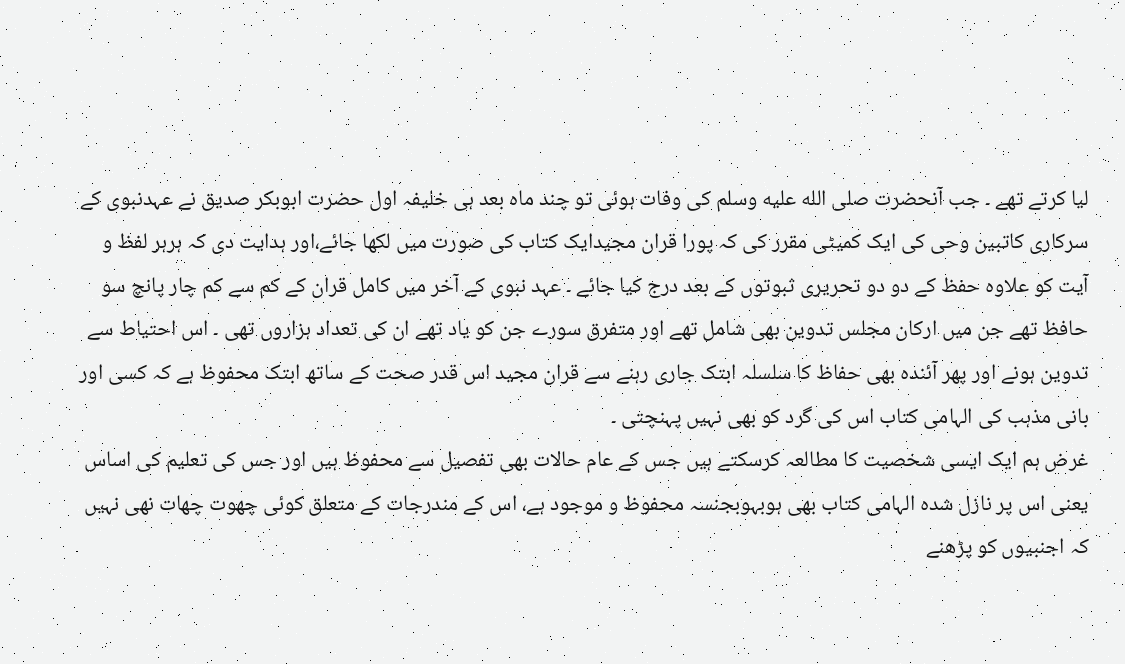لیا کرتے تھے ۔ جب آنحضرت صلى الله عليه وسلم کی وفات ہوئی تو چند ماہ بعد ہی خلیفہ اول حضرت ابوبکر صدیق نے عہدنبوی کے سرکاری کاتبین وحی کی ایک کمیٹی مقرر کی کہ پورا قران مجیدایک کتاب کی صورت میں لکھا جائے،اور ہدایت دی کہ ہرہر لفظ و آیت کو علاوہ حفظ کے دو دو تحریری ثبوتوں کے بعد درج کیا جائے ۔ عہد نبوی کے آخر میں کامل قران کے کم سے کم چار پانچ سو حافظ تھے جن میں ارکان مجلس تدوین بھی شامل تھے اور متفرق سورے جن کو یاد تھے ان کی تعداد ہزاروں تھی ۔ اس احتیاط سے تدوین ہونے اور پھر آئندہ بھی حفاظ کا سلسلہ ابتک جاری رہنے سے قران مجید اس قدر صحت کے ساتھ ابتک محفوظ ہے کہ کسی اور بانی مذہب کی الہامی کتاب اس کی گرد کو بھی نہیں پہنچتی ۔
غرض ہم ایک ایسی شخصیت کا مطالعہ کرسکتے ہیں جس کے عام حالات بھی تفصیل سے محفوظ ہیں اور جس کی تعلیم کی اساس یعنی اس پر نازل شدہ الہامی کتاب بھی ہوبہوبجنسہ محفوظ و موجود ہے، اس کے مندرجات کے متعلق کوئی چھوت چھات نھی نہیں کہ اجنبیوں کو پڑھنے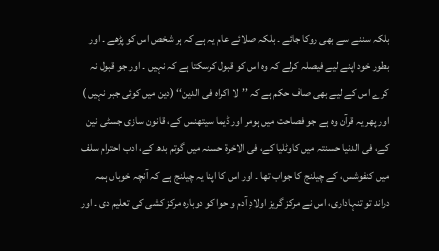بلکہ سننے سے بھی روکا جائے ۔ بلکہ صلائے عام یہ ہے کہ ہر شخص اس کو پڑھے ۔ اور بطور خود اپنے لیے فیصلہ کرلے کہ وہ اس کو قبول کرسکتا ہے کہ نہیں ۔ اور جو قبول نہ کرے اس کے لیے بھی صاف حکم ہے کہ ’’لا اکراہ فی الدین‘‘ (دین میں کوئی جبر نہیں ) اور پھر یہ قرآن وہ ہے جو فصاحت میں ہومر اور ڈیما سیتھنس کے، قانون سازی جسٹی نین کے، فی الدنیا حسنتہ میں کاوٹلیا کے، فی الاخرۃ حسنہ میں گوتم بدھ کے، ادب احترام سلف میں کنفوشس، کے چیلنج کا جواب تھا ۔ اور اس کا اپنا یہ چیلنج ہے کہ آنچہ خوباں ہمہ دراند تو تنہاداری، اس نے مرکز گریز اولادِ آدم و حوا کو دوبارہ مرکز کشی کی تعلیم دی ۔ اور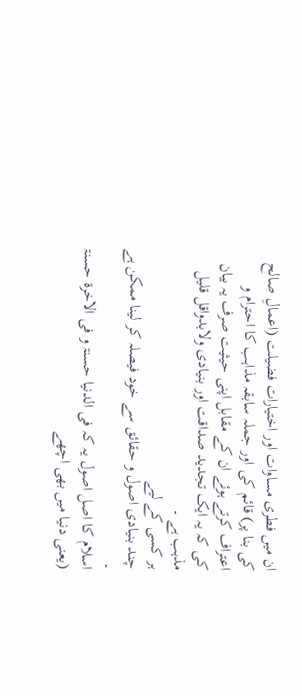ان میں فطری مساوات اور اختیارات فضیلت (اعمالِ صالح کی بنا پر) قائم کی اور جملہ سابقہ مذاہب کا احترام و اعتراف کرتے ہوئے ان کے مقابل اپنی حیثیت صرف یہ بیان کی کہ یہ ایک تجدید صداقت اور بنیادی ولابدواقل قلیل مذہب ہے ۔
ہر کسی کے لیے
چند بنیادی اصول و حقائق سے خود فیصلہ کر لینا ممکن ہے ۔
اسلام کا اصل اصول یہ کہ فی الدنیا حسنۃ و فی الاخرۃ حسنۃ (یعنی دنیا میں بھی اچھے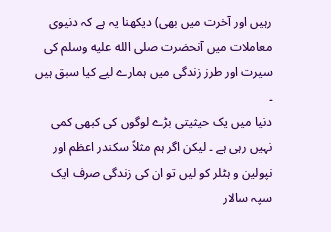رہیں اور آخرت میں بھی) دیکھنا یہ ہے کہ دنیوی معاملات میں آنحضرت صلى الله عليه وسلم کی سیرت اور طرز زندگی میں ہمارے لیے کیا سبق ہیں ۔
دنیا میں یک حیثیتی بڑے لوگوں کی کبھی کمی نہیں رہی ہے ۔ لیکن اگر ہم مثلاً سکندر اعظم اور نپولین و ہٹلر کو لیں تو ان کی زندگی صرف ایک سپہ سالار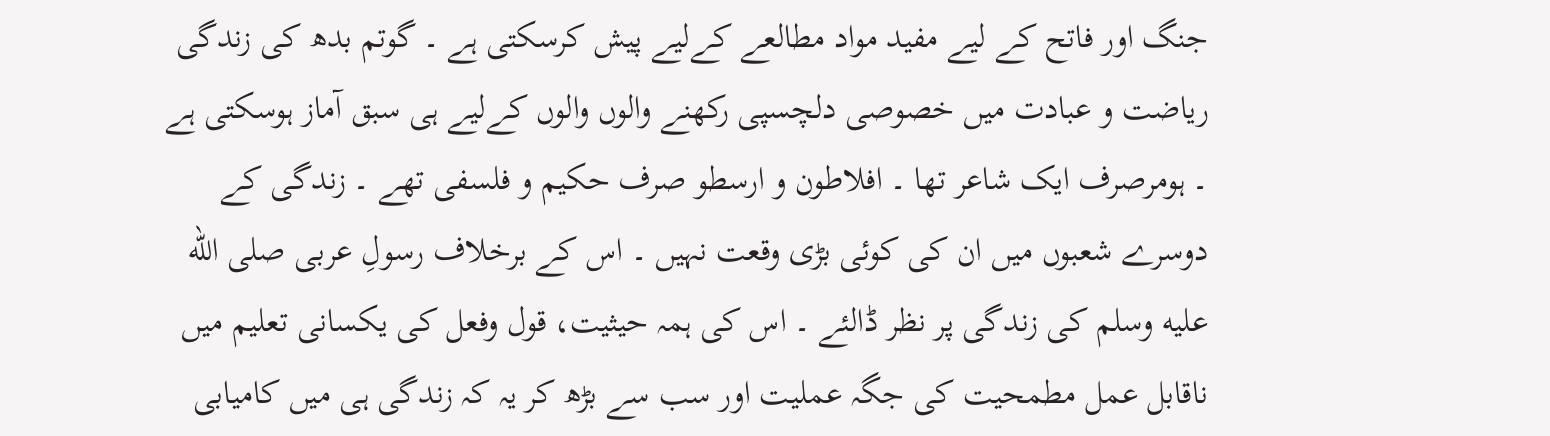جنگ اور فاتح کے لیے مفید مواد مطالعے کےلیے پیش کرسکتی ہے ۔ گوتم بدھ کی زندگی ریاضت و عبادت میں خصوصی دلچسپی رکھنے والوں والوں کےلیے ہی سبق آماز ہوسکتی ہے ۔ ہومرصرف ایک شاعر تھا ۔ افلاطون و ارسطو صرف حکیم و فلسفی تھے ۔ زندگی کے دوسرے شعبوں میں ان کی کوئی بڑی وقعت نہیں ۔ اس کے برخلاف رسولِ عربی صلى الله عليه وسلم کی زندگی پر نظر ڈالئے ۔ اس کی ہمہ حیثیت، قول وفعل کی یکسانی تعلیم میں ناقابل عمل مطمحیت کی جگہ عملیت اور سب سے بڑھ کر یہ کہ زندگی ہی میں کامیابی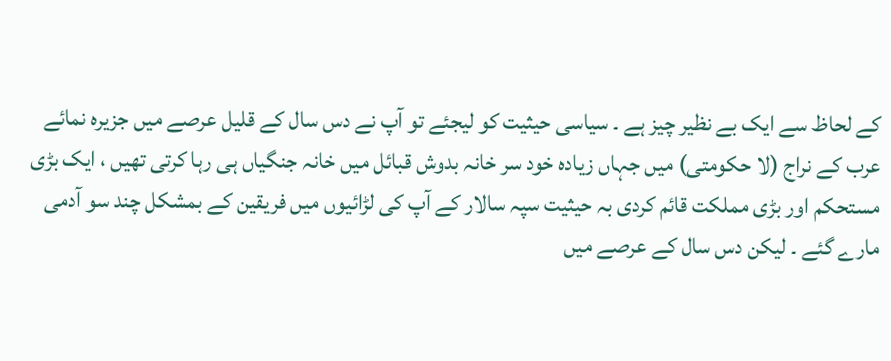کے لحاظ سے ایک بے نظیر چیز ہے ۔ سیاسی حیثیت کو لیجئے تو آپ نے دس سال کے قلیل عرصے میں جزیرہ نمائے عرب کے نراج (لا حکومتی) میں جہاں زیادہ خود سر خانہ بدوش قبائل میں خانہ جنگیاں ہی رہا کرتی تھیں ، ایک بڑی مستحکم اور بڑی مملکت قائم کردی بہ حیثیت سپہ سالار کے آپ کی لڑائیوں میں فریقین کے بمشکل چند سو آدمی مارے گئے ۔ لیکن دس سال کے عرصے میں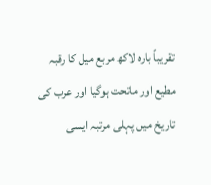تقریباً بارہ لاکھ مربع میل کا رقبہ مطیع اور ماتحت ہوگیا اور عرب کی تاریخ میں پہلی مرتبہ ایسی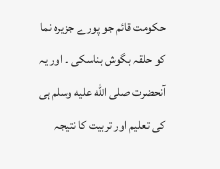حکومت قائم جو پورے جزیرہ نما کو حلقہ بگوش بناسکی ۔ اور یہ آنحضرت صلى الله عليه وسلم ہی کی تعلیم اور تربیت کا نتیجہ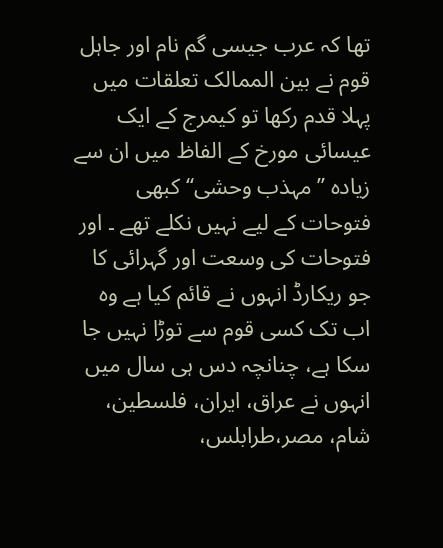تھا کہ عرب جیسی گم نام اور جاہل قوم نے بین الممالک تعلقات میں پہلا قدم رکھا تو کیمرج کے ایک عیسائی مورخ کے الفاظ میں ان سے زیادہ ’’مہذب وحشی‘‘ کبھی فتوحات کے لیے نہیں نکلے تھے ۔ اور فتوحات کی وسعت اور گہرائی کا جو ریکارڈ انہوں نے قائم کیا ہے وہ اب تک کسی قوم سے توڑا نہیں جا سکا ہے، چنانچہ دس ہی سال میں انہوں نے عراق، ایران، فلسطین، شام، مصر،طرابلس،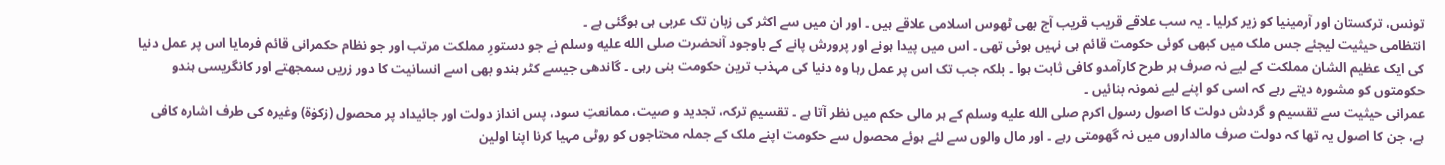تونس، ترکستان اور آرمینیا کو زیر کرلیا ۔ یہ سب علاقے قریب قریب آج بھی ٹھوس اسلامی علاقے ہیں ۔ اور ان میں سے اکثر کی زبان تک عربی ہی ہوگئی ہے ۔
انتظامی حیثیت لیجئے جس ملک میں کبھی کوئی حکومت قائم ہی نہیں ہوئی تھی ۔ اس میں پیدا ہونے اور پرورش پانے کے باوجود آنحضرت صلى الله عليه وسلم نے جو دستورِ مملکت مرتب اور جو نظام حکمرانی قائم فرمایا اس پر عمل دنیا کی ایک عظیم الشان مملکت کے لیے نہ صرف ہر طرح کارآمدو کافی ثابت ہوا ۔ بلکہ جب تک اس پر عمل رہا وہ دنیا کی مہذب ترین حکومت بنی رہی ۔ گاندھی جیسے کٹر ہندو بھی اسے انسانیت کا دور زریں سمجھتے اور کانگریسی ہندو حکومتوں کو مشورہ دیتے رہے کہ اسی کو اپنے لیے نمونہ بنائیں ۔
عمرانی حیثیت سے تقسیم و گردش دولت کا اصول رسول اکرم صلى الله عليه وسلم کے ہر مالی حکم میں نظر آتا ہے ۔ تقسیمِ ترکہ، تجدید و صیت، ممانعتِ سود، پس انداز دولت اور جائیداد پر محصول (زکوٰۃ) وغیرہ کی طرف اشارہ کافی ہے، جن کا اصول یہ تھا کہ دولت صرف مالداروں میں نہ گھومتی رہے ۔ اور مال والوں سے لئے ہوئے محصول سے حکومت اپنے ملک کے جملہ محتاجوں کو روٹی مہیا کرنا اپنا اولین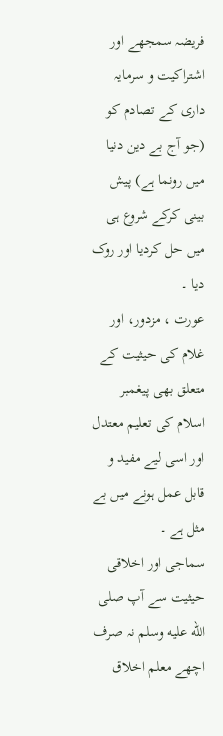فریضہ سمجھے اور اشتراکیت و سرمایہ داری کے تصادم کو (جو آج بے دین دنیا میں رونما ہے) پیش بینی کرکے شروع ہی میں حل کردیا اور روک دیا ۔
عورت ، مزدور، اور غلام کی حیثیت کے متعلق بھی پیغمبر اسلام کی تعلیم معتدل اور اسی لیے مفید و قابل عمل ہونے میں بے مثل ہے ۔
سماجی اور اخلاقی حیثیت سے آپ صلى الله عليه وسلم نہ صرف اچھے معلم اخلاق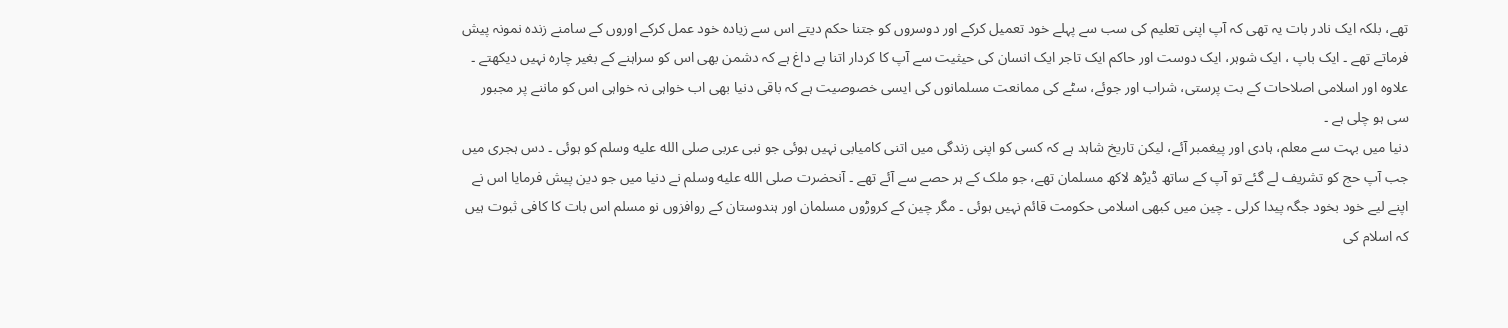تھے، بلکہ ایک نادر بات یہ تھی کہ آپ اپنی تعلیم کی سب سے پہلے خود تعمیل کرکے اور دوسروں کو جتنا حکم دیتے اس سے زیادہ خود عمل کرکے اوروں کے سامنے زندہ نمونہ پیش فرماتے تھے ۔ ایک باپ ، ایک شوہر، ایک دوست اور حاکم ایک تاجر ایک انسان کی حیثیت سے آپ کا کردار اتنا بے داغ ہے کہ دشمن بھی اس کو سراہنے کے بغیر چارہ نہیں دیکھتے ۔ علاوہ اور اسلامی اصلاحات کے بت پرستی، شراب اور جوئے، سٹے کی ممانعت مسلمانوں کی ایسی خصوصیت ہے کہ باقی دنیا بھی اب خواہی نہ خواہی اس کو ماننے پر مجبور سی ہو چلی ہے ۔
دنیا میں بہت سے معلم، ہادی اور پیغمبر آئے، لیکن تاریخ شاہد ہے کہ کسی کو اپنی زندگی میں اتنی کامیابی نہیں ہوئی جو نبی عربی صلى الله عليه وسلم کو ہوئی ۔ دس ہجری میں جب آپ حج کو تشریف لے گئے تو آپ کے ساتھ ڈیڑھ لاکھ مسلمان تھے، جو ملک کے ہر حصے سے آئے تھے ۔ آنحضرت صلى الله عليه وسلم نے دنیا میں جو دین پیش فرمایا اس نے اپنے لیے خود بخود جگہ پیدا کرلی ۔ چین میں کبھی اسلامی حکومت قائم نہیں ہوئی ۔ مگر چین کے کروڑوں مسلمان اور ہندوستان کے روافزوں نو مسلم اس بات کا کافی ثبوت ہیں کہ اسلام کی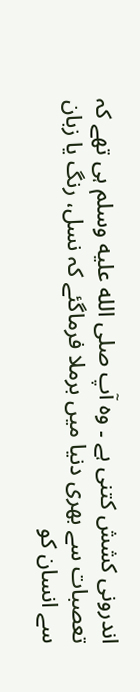اندرونی کشش کتنی ہے ۔ وہ آپ صلى الله عليه وسلم ہی تھے کہ تعصبات سے بھری دنیا میں برملا فرماگئے کہ نسل، رنگ یا زبان سے انسان کو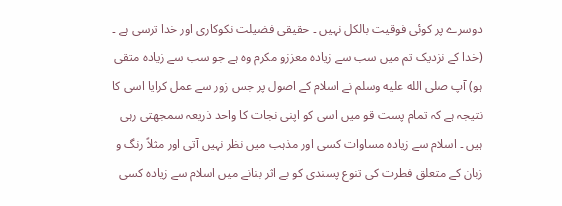دوسرے پر کوئی فوقیت بالکل نہیں ۔ حقیقی فضیلت نکوکاری اور خدا ترسی ہے ۔ (خدا کے نزدیک تم میں سب سے زیادہ معززو مکرم وہ ہے جو سب سے زیادہ متقی ہو) آپ صلى الله عليه وسلم نے اسلام کے اصول پر جس زور سے عمل کرایا اسی کا نتیجہ ہے کہ تمام پست قو میں اسی کو اپنی نجات کا واحد ذریعہ سمجھتی رہی ہیں ۔ اسلام سے زیادہ مساوات کسی اور مذہب میں نظر نہیں آتی اور مثلاً رنگ و زبان کے متعلق فطرت کی تنوع پسندی کو بے اثر بنانے میں اسلام سے زیادہ کسی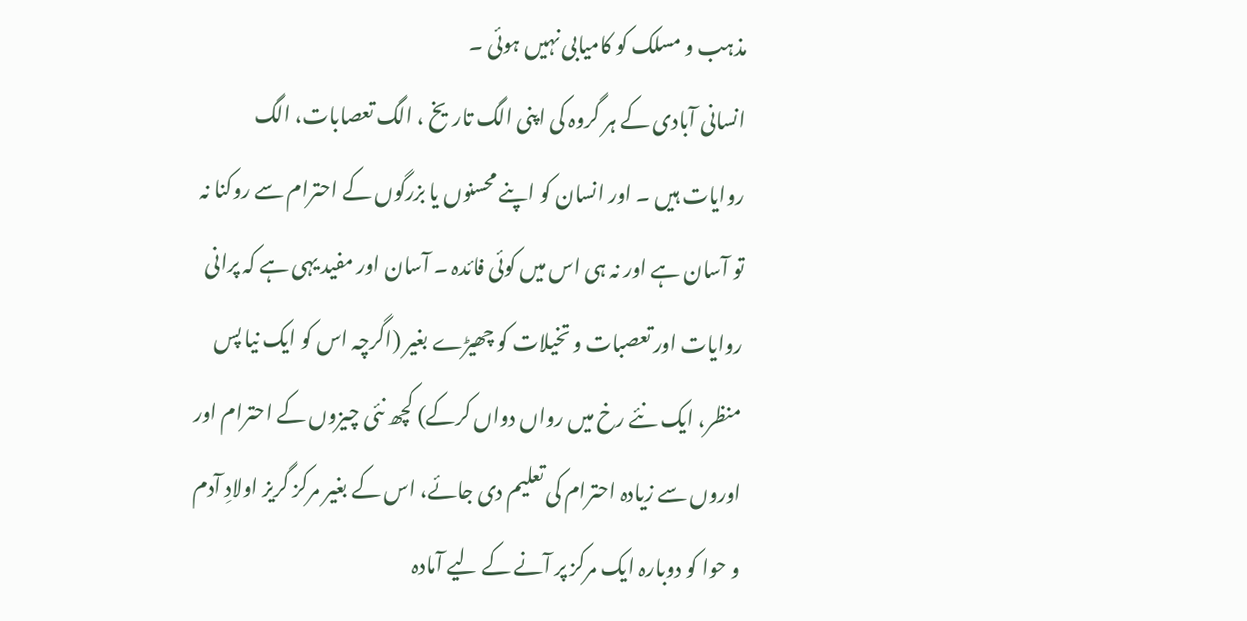مذہب و مسلک کو کامیابی نہیں ہوئی ۔
انسانی آبادی کے ہر گروہ کی اپنی الگ تاریخ ، الگ تعصابات، الگ روایات ہیں ۔ اور انسان کو اپنے محسنوں یا بزرگوں کے احترام سے روکنا نہ تو آسان ہے اور نہ ہی اس میں کوئی فائدہ ۔ آسان اور مفید یہی ہے کہ پرانی روایات اور تعصبات و تخیلات کو چھیڑے بغیر (اگرچہ اس کو ایک نیا پس منظر، ایک نئے رخ میں رواں دواں کرکے) کچھ نئی چیزوں کے احترام اور اوروں سے زیادہ احترام کی تعلیم دی جائے، اس کے بغیر مرکز گریز اولادِ آدم و حوا کو دوبارہ ایک مرکز پر آنے کے لیے آمادہ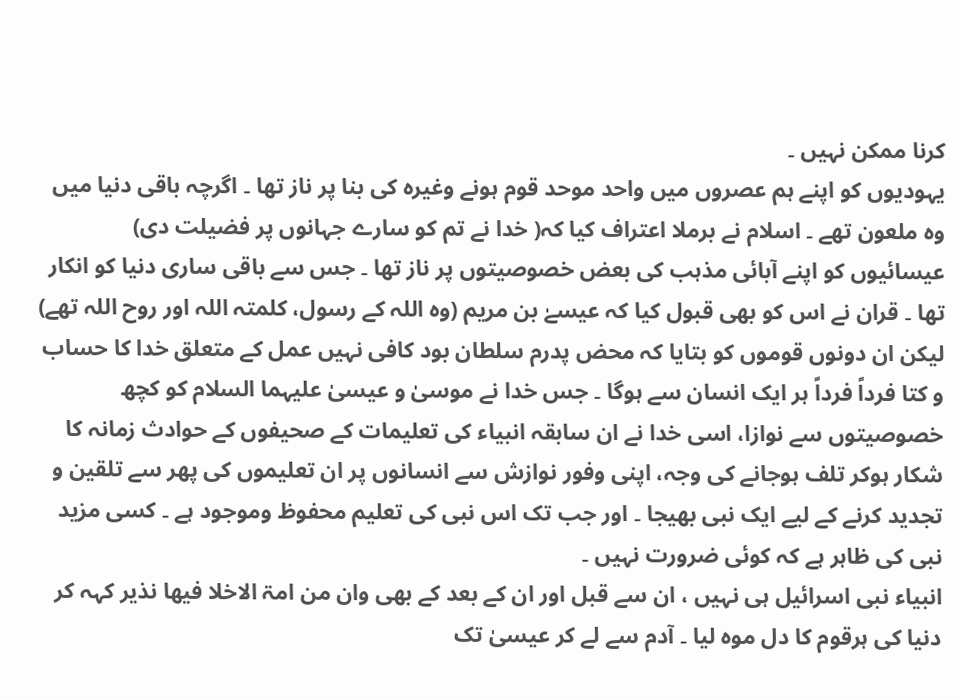کرنا ممکن نہیں ۔
یہودیوں کو اپنے ہم عصروں میں واحد موحد قوم ہونے وغیرہ کی بنا پر ناز تھا ۔ اگرچہ باقی دنیا میں وہ ملعون تھے ۔ اسلام نے برملا اعتراف کیا کہ( خدا نے تم کو سارے جہانوں پر فضیلت دی) عیسائیوں کو اپنے آبائی مذہب کی بعض خصوصیتوں پر ناز تھا ۔ جس سے باقی ساری دنیا کو انکار تھا ۔ قران نے اس کو بھی قبول کیا کہ عیسےٰ بن مریم (وہ اللہ کے رسول، کلمتہ اللہ اور روح اللہ تھے) لیکن ان دونوں قوموں کو بتایا کہ محض پدرم سلطان بود کافی نہیں عمل کے متعلق خدا کا حساب و کتا فرداً فرداً ہر ایک انسان سے ہوگا ۔ جس خدا نے موسیٰ و عیسیٰ علیہما السلام کو کچھ خصوصیتوں سے نوازا، اسی خدا نے ان سابقہ انبیاء کی تعلیمات کے صحیفوں کے حوادث زمانہ کا شکار ہوکر تلف ہوجانے کی وجہ، اپنی وفور نوازش سے انسانوں پر ان تعلیموں کی پھر سے تلقین و تجدید کرنے کے لیے ایک نبی بھیجا ۔ اور جب تک اس نبی کی تعلیم محفوظ وموجود ہے ۔ کسی مزید نبی کی ظاہر ہے کہ کوئی ضرورت نہیں ۔
انبیاء نبی اسرائیل ہی نہیں ، ان سے قبل اور ان کے بعد کے بھی وان من امۃ الاخلا فیھا نذیر کہہ کر دنیا کی ہرقوم کا دل موہ لیا ۔ آدم سے لے کر عیسیٰ تک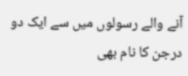آنے والے رسولوں میں سے ایک دو درجن کا نام بھی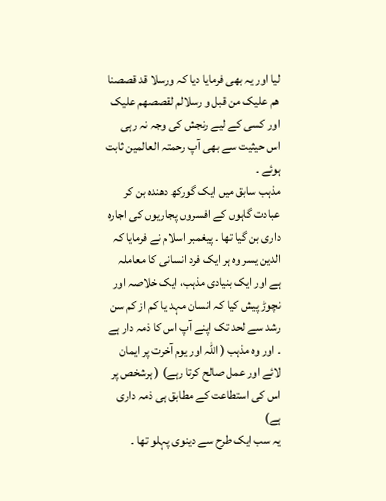لیا اور یہ بھی فرمایا دیا کہ ورسلا قد قصصنا ھم علیک من قبل و رسلالم لقصصھم علیک اور کسی کے لیے رنجش کی وجہ نہ رہی اس حیثیت سے بھی آپ رحمتہ العالمین ثابت ہوئے ۔
مذہب سابق میں ایک گورکھ دھندہ بن کر عبادت گاہوں کے افسروں پجاریوں کی اجارہ داری بن گیا تھا ۔ پیغمبر اسلام نے فرمایا کہ الدین یسر وہ ہر ایک فرد انسانی کا معاملہ ہے اور ایک بنیادی مذہب، ایک خلاصہ اور نچوڑ پیش کیا کہ انسان مہد یا کم از کم سن رشد سے لحد تک اپنے آپ اس کا ذمہ دار ہے ۔ اور وہ مذہب ( اللہ اور یوم آخرت پر ایمان لائے اور عمل صالح کرتا رہے) ( ہرشخص پر اس کی استطاعت کے مطابق ہی ذمہ داری ہے)
یہ سب ایک طرح سے دینوی پہلو تھا ۔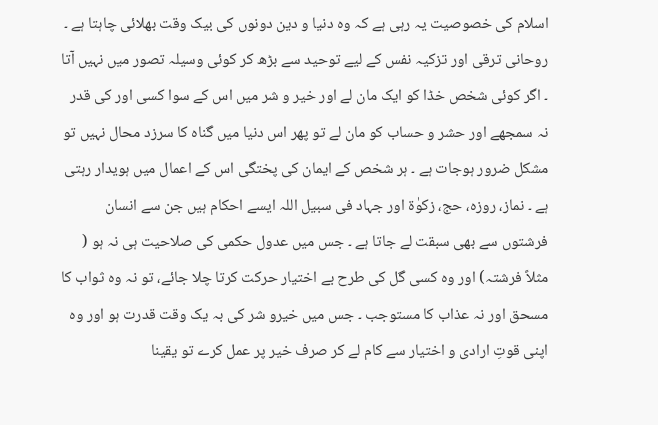اسلام کی خصوصیت یہ رہی ہے کہ وہ دنیا و دین دونوں کی بیک وقت بھلائی چاہتا ہے ۔ روحانی ترقی اور تزکیہ نفس کے لیے توحید سے بڑھ کر کوئی وسیلہ تصور میں نہیں آتا ۔ اگر کوئی شخص خڈا کو ایک مان لے اور خیر و شر میں اس کے سوا کسی اور کی قدر نہ سمجھے اور حشر و حساب کو مان لے تو پھر اس دنیا میں گناہ کا سرزد محال نہیں تو مشکل ضرور ہوجات ہے ۔ ہر شخص کے ایمان کی پختگی اس کے اعمال میں ہویدار رہتی ہے ۔ نماز، روزہ، حج، زکوٰۃ اور جہاد فی سبیل اللہ ایسے احکام ہیں جن سے انسان فرشتوں سے بھی سبقت لے جاتا ہے ۔ جس میں عدول حکمی کی صلاحیت ہی نہ ہو ( مثلاً فرشتہ) اور وہ کسی گل کی طرح بے اختیار حرکت کرتا چلا جائے، تو نہ وہ ثواب کا مسحق اور نہ عذاب کا مستوجب ۔ جس میں خیرو شر کی بہ یک وقت قدرت ہو اور وہ اپنی قوتِ ارادی و اختیار سے کام لے کر صرف خیر پر عمل کرے تو یقینا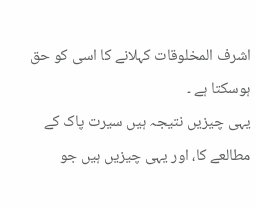اشرف المخلوقات کہلانے کا اسی کو حق ہوسکتا ہے ۔
یہی چیزیں نتیجہ ہیں سیرت پاک کے مطالعے کا، اور یہی چیزیں ہیں جو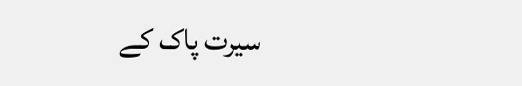سیرت پاک کے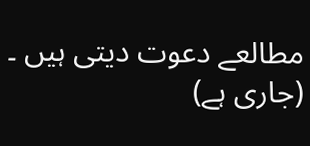مطالعے دعوت دیتی ہیں ۔ (جاری ہے)